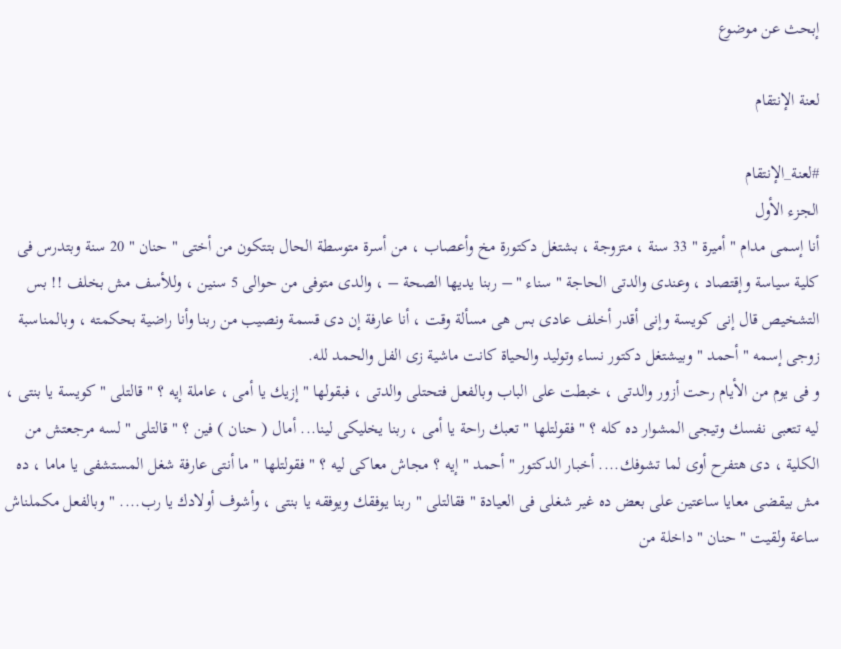إبحث عن موضوع

لعنة الإنتقام

#لعنة_الإنتقام
الجزء الأول
أنا إسمى مدام " أميرة " 33 سنة ، متزوجة ، بشتغل دكتورة مخ وأعصاب ، من أسرة متوسطة الحال بتتكون من أختى " حنان " 20 سنة وبتدرس فى كلية سياسة وإقتصاد ، وعندى والدتى الحاجة " سناء " – ربنا يديها الصحة – ، والدى متوفى من حوالى 5 سنين ، وللأسف مش بخلف !! بس التشخيص قال إنى كويسة وإنى أقدر أخلف عادى بس هى مسألة وقت ، أنا عارفة إن دى قسمة ونصيب من ربنا وأنا راضية بحكمته ، وبالمناسبة زوجى إسمه " أحمد " وبيشتغل دكتور نساء وتوليد والحياة كانت ماشية زى الفل والحمد لله.
و فى يوم من الأيام رحت أزور والدتى ، خبطت على الباب وبالفعل فتحتلى والدتى ، فبقولها " إزيك يا أمى ، عاملة إيه ؟ " قالتلى " كويسة يا بنتى ، ليه تتعبى نفسك وتيجى المشوار ده كله ؟ " فقولتلها " تعبك راحة يا أمى ، ربنا يخليكى لينا... أمال ( حنان ) فين ؟ " قالتلى " لسه مرجعتش من الكلية ، دى هتفرح أوى لما تشوفك.... أخبار الدكتور " أحمد " إيه ؟ مجاش معاكى ليه ؟ " فقولتلها " ما أنتى عارفة شغل المستشفى يا ماما ، ده مش بيقضى معايا ساعتين على بعض ده غير شغلى فى العيادة " فقالتلى " ربنا يوفقك ويوفقه يا بنتى ، وأشوف أولادك يا رب.... " وبالفعل مكملناش ساعة ولقيت " حنان " داخلة من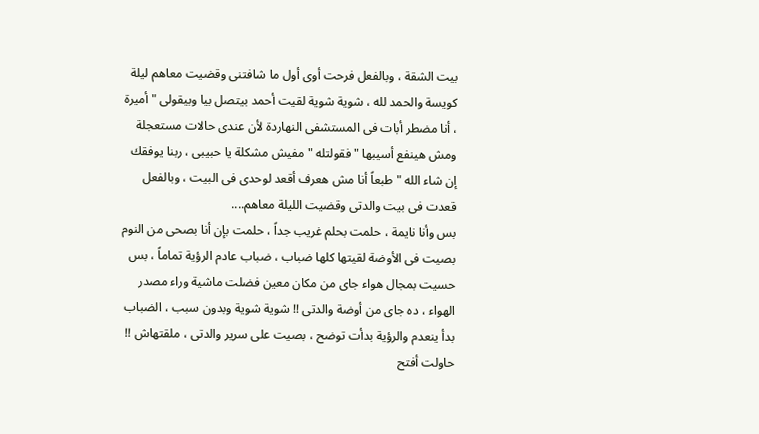بيت الشقة ، وبالفعل فرحت أوى أول ما شافتنى وقضيت معاهم ليلة كويسة والحمد لله ، شوية شوية لقيت أحمد بيتصل بيا وبيقولى " أميرة ، أنا مضطر أبات فى المستشفى النهاردة لأن عندى حالات مستعجلة ومش هينفع أسيبها " فقولتله " مفيش مشكلة يا حبيبى ، ربنا يوفقك إن شاء الله " طبعاً أنا مش هعرف أقعد لوحدى فى البيت ، وبالفعل قعدت فى بيت والدتى وقضيت الليلة معاهم....
بس وأنا نايمة ، حلمت بحلم غريب جداً ، حلمت بإن أنا بصحى من النوم بصيت فى الأوضة لقيتها كلها ضباب ، ضباب عادم الرؤية تماماً ، بس حسيت بمجال هواء جاى من مكان معين فضلت ماشية وراء مصدر الهواء ، ده جاى من أوضة والدتى !! شوية شوية وبدون سبب ، الضباب بدأ ينعدم والرؤية بدأت توضح ، بصيت على سرير والدتى ، ملقتهاش !! حاولت أفتح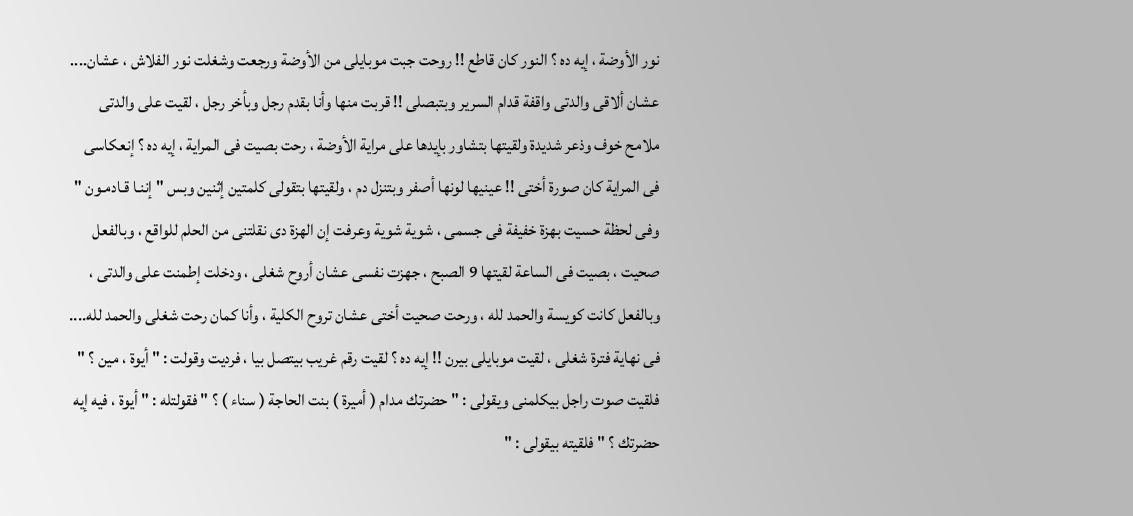نور الأوضة ، إيه ده ؟ النور كان قاطع !! روحت جبت موبايلى من الأوضة ورجعت وشغلت نور الفلاش ، عشان.... عشان ألاقى والدتى واقفة قدام السرير وبتبصلى !! قربت منها وأنا بقدم رجل وبأخر رجل ، لقيت على والدتى ملامح خوف وذعر شديدة ولقيتها بتشاور بإيدها على مراية الأوضة ، رحت بصيت فى المراية ، إيه ده ؟ إنعكاسى فى المراية كان صورة أختى !! عينيها لونها أصفر وبتنزل دم ، ولقيتها بتقولى كلمتين إثنين وبس " إننـا قـادمـون " وفى لحظة حسيت بهزة خفيفة فى جسمى ، شوية شوية وعرفت إن الهزة دى نقلتنى من الحلم للواقع ، وبالفعل صحيت ، بصيت فى الساعة لقيتها 9 الصبح ، جهزت نفسى عشان أروح شغلى ، ودخلت إطمنت على والدتى ، وبالفعل كانت كويسة والحمد لله ، ورحت صحيت أختى عشان تروح الكلية ، وأنا كمان رحت شغلى والحمد لله....
فى نهاية فترة شغلى ، لقيت موبايلى بيرن !! إيه ده ؟ لقيت رقم غريب بيتصل بيا ، فرديت وقولت : " أيوة ، مين ؟ " فلقيت صوت راجل بيكلمنى ويقولى : " حضرتك مدام ( أميرة ) بنت الحاجة ( سناء ) ؟ " فقولتله : " أيوة ، فيه إيه حضرتك ؟ " فلقيته بيقولى : "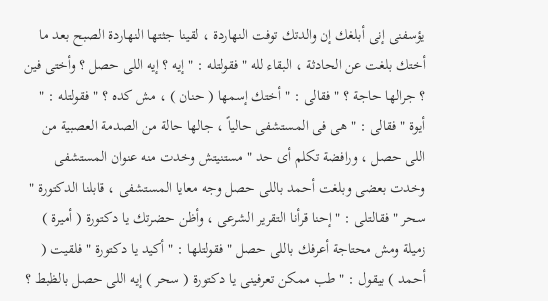يؤسفنى إنى أبلغك إن والدتك توفت النهاردة ، لقينا جثتها النهاردة الصبح بعد ما أختك بلغت عن الحادثة ، البقاء لله " فقولتله : " إيه ؟ إيه اللى حصل ؟ وأختى فين ؟ جرالها حاجة ؟ " فقالى : " أختك إسمها ( حنان ) ، مش كده ؟ " فقولتله : " أيوة " فقالى : " هى فى المستشفى حالياً ، جالها حالة من الصدمة العصبية من اللى حصل ، ورافضة تكلم أى حد " مستنيتش وخدت منه عنوان المستشفى وخدت بعضى وبلغت أحمد باللى حصل وجه معايا المستشفى ، قابلنا الدكتورة " سحر " فقالتلى : " إحنا قرأنا التقرير الشرعى ، وأظن حضرتك يا دكتورة ( أميرة ) زميلة ومش محتاجة أعرفك باللى حصل " فقولتلها : " أكيد يا دكتورة " فلقيت ( أحمد ) بيقول : " طب ممكن تعرفينى يا دكتورة ( سحر ) إيه اللى حصل بالظبط ؟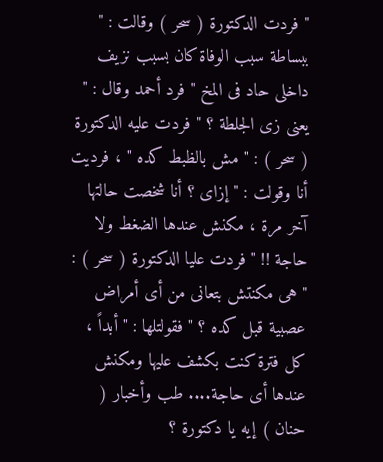" فردت الدكتورة ( سحر ) وقالت : " ببساطة سبب الوفاة كان بسبب نزيف داخلى حاد فى المخ " فرد أحمد وقال : " يعنى زى الجلطة ؟ " فردت عليه الدكتورة ( سحر ) : " مش بالظبط كده " ، فرديت أنا وقولت : " إزاى ؟ أنا شخصت حالتها آخر مرة ، مكنش عندها الضغط ولا حاجة !! " فردت عليا الدكتورة ( سحر ) : " هى مكنتش بتعانى من أى أمراض عصبية قبل كده ؟ " فقولتلها : " أبداً ، كل فترة كنت بكشف عليها ومكنش عندها أى حاجة.... طب وأخبار ( حنان ) إيه يا دكتورة ؟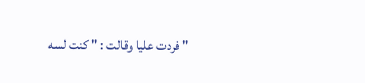" فردت عليا وقالت : " كنت لسه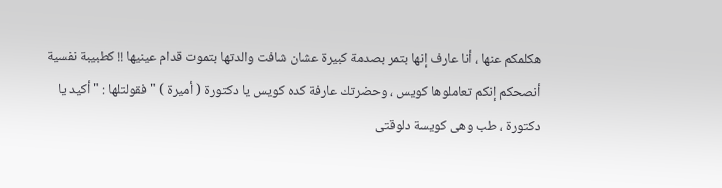هكلمكم عنها ، أنا عارف إنها بتمر بصدمة كبيرة عشان شافت والدتها بتموت قدام عينيها !! كطبيبة نفسية أنصحكم إنكم تعاملوها كويس ، وحضرتك عارفة كده كويس يا دكتورة ( أميرة ) " فقولتلها : " أكيد يا دكتورة ، طب وهى كويسة دلوقتى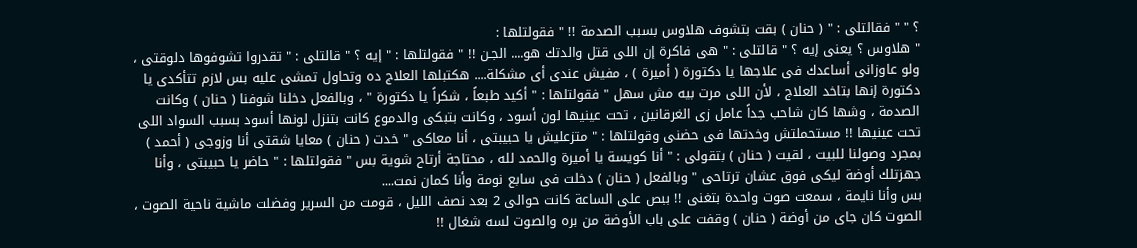؟ " " فقالتلى : " ( حنان ) بقت بتشوف هلاوس بسبب الصدمة !! " فقولتلها :
" هلاوس ؟ يعنى إيه ؟ " قالتلى : " هى فاكرة إن اللى قتل والدتك هو.... الجـن !! " فقولتلها : " إيه ؟ " قالتلى : " تقدروا تشوفوها دلوقتى ، ولو عاوزانى أساعدك فى علاجها يا دكتورة ( أميرة ) ، مفيش عندى أى مشكلة.... هكتبلها العلاج ده وتحاول تمشى عليه بس لازم تتأكدى يا دكتورة إنها بتاخد العلاج ، لأن اللى مرت بيه مش سهل " فقولتلها : " أكيد طبعاً ، شكراً يا دكتورة " ، وبالفعل دخلنا شوفنا ( حنان ) وكانت الصدمة ، وشها كان شاحب جداً عامل زى الغرقانين ، تحت عينيها لون أسود ، وكانت بتبكى والدموع كانت بتنزل لونها أسود بسبب السواد اللى تحت عينيها !! مستحملتش وخدتها فى حضنى وقولتلها : " متزعليش يا حبيبتى ، أنا معاكى " خدت ( حنان ) معايا شقتى أنا وزوجى ( أحمد ) بمجرد وصولنا للبيت ، لقيت ( حنان ) بتقولى : " أنا كويسة يا أميرة والحمد لله ، محتاجة أرتاح شوية بس " فقولتلها : " حاضر يا حبيبتى ، وأنا جهزتلك أوضة ليكى فوق عشان ترتاحى " وبالفعل ( حنان ) دخلت فى سابع نومة وأنا كمان نمت....
بس وأنا نايمة ، سمعت صوت واحدة بتغنى !! ببص على الساعة كانت حوالى 2 بعد نصف الليل ، قومت من السرير وفضلت ماشية ناحية الصوت ، الصوت كان جاى من أوضة ( حنان ) وقفت على باب الأوضة من بره والصوت لسه شغال !!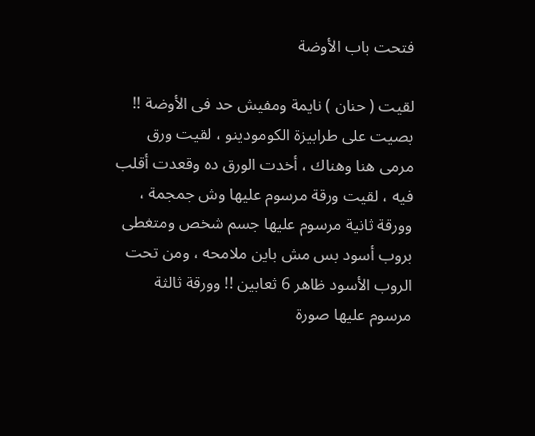فتحت باب الأوضة

لقيت ( حنان ) نايمة ومفيش حد فى الأوضة !! بصيت على طرابيزة الكومودينو ، لقيت ورق مرمى هنا وهناك ، أخدت الورق ده وقعدت أقلب فيه ، لقيت ورقة مرسوم عليها وش جمجمة ، وورقة ثانية مرسوم عليها جسم شخص ومتغطى بروب أسود بس مش باين ملامحه ، ومن تحت الروب الأسود ظاهر 6 ثعابين !! وورقة ثالثة مرسوم عليها صورة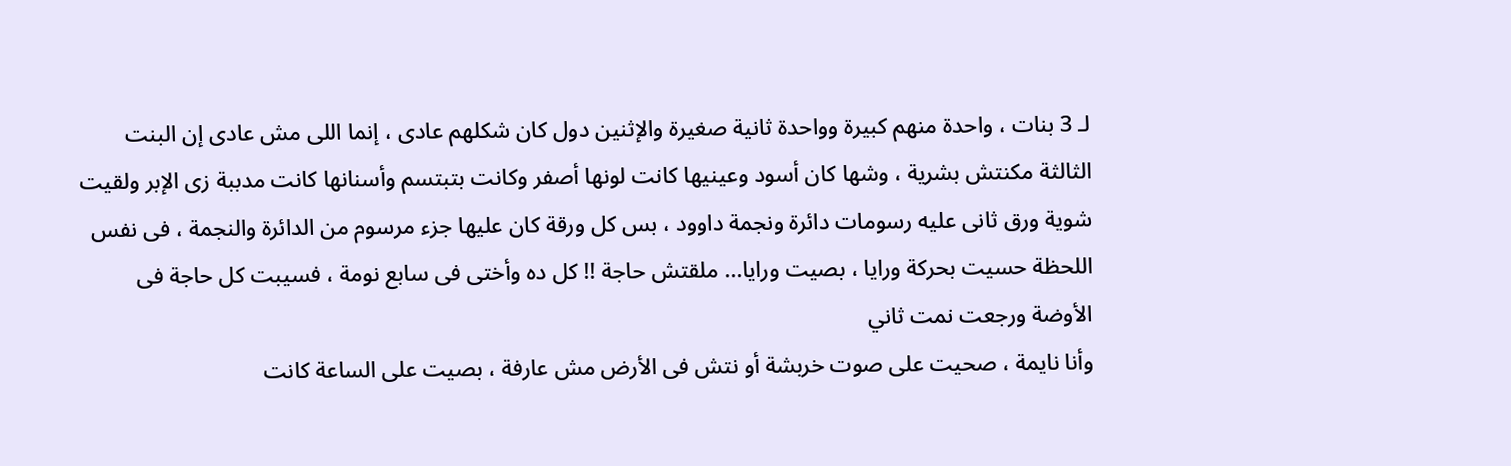لـ 3 بنات ، واحدة منهم كبيرة وواحدة ثانية صغيرة والإثنين دول كان شكلهم عادى ، إنما اللى مش عادى إن البنت الثالثة مكنتش بشرية ، وشها كان أسود وعينيها كانت لونها أصفر وكانت بتبتسم وأسنانها كانت مدببة زى الإبر ولقيت شوية ورق ثانى عليه رسومات دائرة ونجمة داوود ، بس كل ورقة كان عليها جزء مرسوم من الدائرة والنجمة ، فى نفس اللحظة حسيت بحركة ورايا ، بصيت ورايا... ملقتش حاجة !! كل ده وأختى فى سابع نومة ، فسيبت كل حاجة فى الأوضة ورجعت نمت ثاني
وأنا نايمة ، صحيت على صوت خربشة أو نتش فى الأرض مش عارفة ، بصيت على الساعة كانت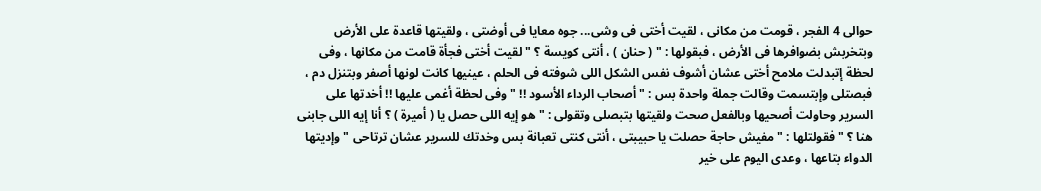حوالى 4 الفجر ، قومت من مكانى ، لقيت أختى فى وشى... جوه معايا فى أوضتى ، ولقيتها قاعدة على الأرض وبتخربش بضوافرها فى الأرض ، فبقولها : " ( حنان ) ، أنتى كويسة ؟ " لقيت أختى فجأة قامت من مكانها ، وفى لحظة إتبدلت ملامح أختى عشان أشوف نفس الشكل اللى شوفته فى الحلم ، عينيها كانت لونها أصفر وبتنزل دم ، فبصتلى وإبتسمت وقالت جملة واحدة بس : " أصحاب الرداء الأسود !! " وفى لحظة أغمى عليها !! أخدتها على السرير وحاولت أصحيها وبالفعل صحت ولقيتها بتبصلى وتقولى : " هو إيه اللى حصل يا ( أميرة ) ؟ أنا إيه اللى جابنى هنا ؟ " فقولتلها : " مفيش حاجة حصلت يا حبيبتى ، أنتى كنتى تعبانة بس وخدتك للسرير عشان ترتاحى " وإديتها الدواء بتاعها ، وعدى اليوم على خير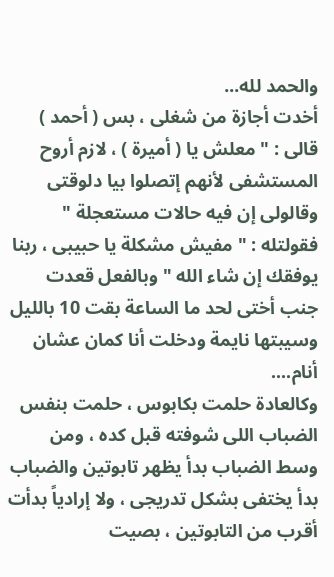والحمد لله...
أخدت أجازة من شغلى ، بس ( أحمد ) قالى : " معلش يا ( أميرة ) ، لازم أروح المستشفى لأنهم إتصلوا بيا دلوقتى وقالولى إن فيه حالات مستعجلة " فقولتله : " مفيش مشكلة يا حبيبى ، ربنا يوفقك إن شاء الله " وبالفعل قعدت جنب أختى لحد ما الساعة بقت 10 بالليل وسيبتها نايمة ودخلت أنا كمان عشان أنام....
وكالعادة حلمت بكابوس ، حلمت بنفس الضباب اللى شوفته قبل كده ، ومن وسط الضباب بدأ يظهر تابوتين والضباب بدأ يختفى بشكل تدريجى ، ولا إرادياً بدأت أقرب من التابوتين ، بصيت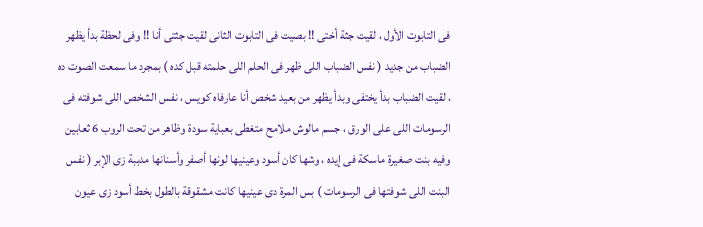فى التابوت الأول ، لقيت جثة أختى !! بصيت فى التابوت الثانى لقيت جثتى أنا !! وفى لحظة بدأ يظهر الضباب من جديد ( نفس الضباب اللى ظهر فى الحلم اللى حلمته قبل كده ) بمجرد ما سمعت الصوت ده ، لقيت الضباب بدأ يختفى وبدأ يظهر من بعيد شخص أنا عارفاه كويس ، نفس الشخص اللى شوفته فى الرسومات اللى على الورق ، جسم مالوش ملامح متغطى بعباية سودة وظاهر من تحت الروب 6 ثعابين وفيه بنت صغيرة ماسكة فى إيده ، وشها كان أسود وعينيها لونها أصفر وأسنانها مدببة زى الإبر ( نفس البنت اللى شوفتها فى الرسومات ) بس المرة دى عينيها كانت مشقوقة بالطول بخط أسود زى عيون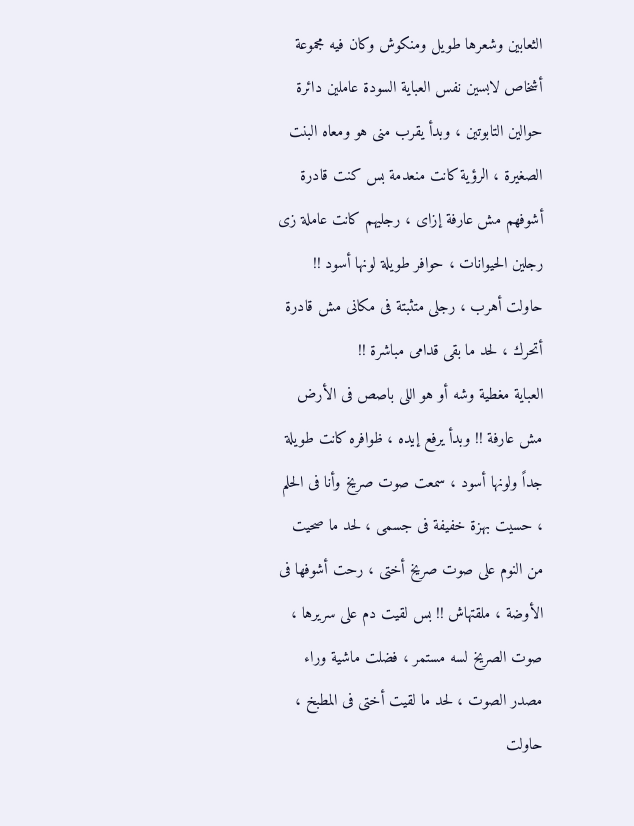الثعابين وشعرها طويل ومنكوش وكان فيه مجموعة أشخاص لابسين نفس العباية السودة عاملين دائرة حوالين التابوتين ، وبدأ يقرب منى هو ومعاه البنت الصغيرة ، الرؤية كانت منعدمة بس كنت قادرة أشوفهم مش عارفة إزاى ، رجليهم كانت عاملة زى رجلين الحيوانات ، حوافر طويلة لونها أسود !! حاولت أهرب ، رجلى متثبتة فى مكانى مش قادرة أتحرك ، لحد ما بقى قدامى مباشرة !!
العباية مغطية وشه أو هو اللى باصص فى الأرض مش عارفة !! وبدأ يرفع إيده ، ظوافره كانت طويلة جداً ولونها أسود ، سمعت صوت صريخ وأنا فى الحلم ، حسيت بهزة خفيفة فى جسمى ، لحد ما صحيت من النوم على صوت صريخ أختى ، رحت أشوفها فى الأوضة ، ملقتهاش !! بس لقيت دم على سريرها ، صوت الصريخ لسه مستمر ، فضلت ماشية وراء مصدر الصوت ، لحد ما لقيت أختى فى المطبخ ، حاولت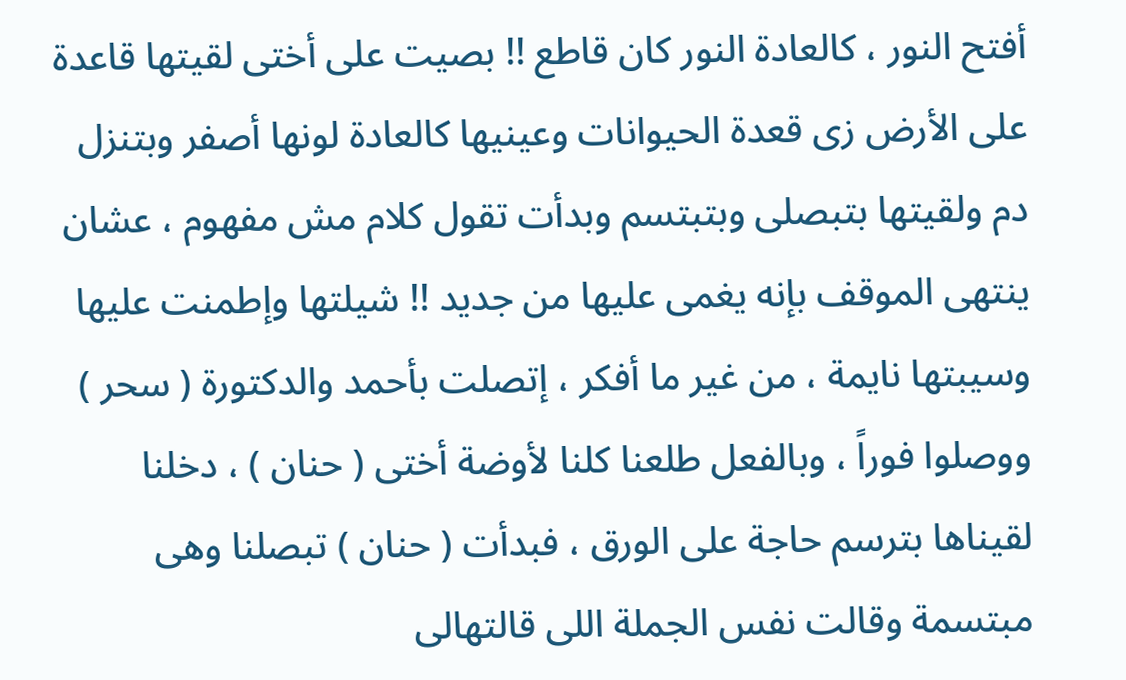أفتح النور ، كالعادة النور كان قاطع !! بصيت على أختى لقيتها قاعدة على الأرض زى قعدة الحيوانات وعينيها كالعادة لونها أصفر وبتنزل دم ولقيتها بتبصلى وبتبتسم وبدأت تقول كلام مش مفهوم ، عشان ينتهى الموقف بإنه يغمى عليها من جديد !! شيلتها وإطمنت عليها وسيبتها نايمة ، من غير ما أفكر ، إتصلت بأحمد والدكتورة ( سحر ) ووصلوا فوراً ، وبالفعل طلعنا كلنا لأوضة أختى ( حنان ) ، دخلنا لقيناها بترسم حاجة على الورق ، فبدأت ( حنان ) تبصلنا وهى مبتسمة وقالت نفس الجملة اللى قالتهالى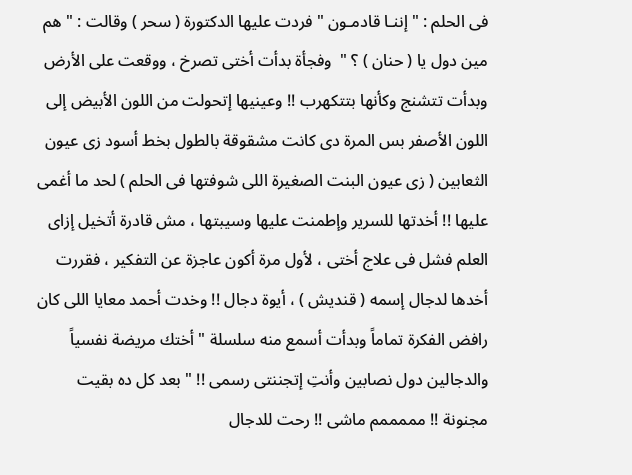فى الحلم : " إننـا قادمـون " فردت عليها الدكتورة ( سحر ) وقالت : " هم مين دول يا ( حنان ) ؟ "  وفجأة بدأت أختى تصرخ ، ووقعت على الأرض وبدأت تتشنج وكأنها بتتكهرب !! وعينيها إتحولت من اللون الأبيض إلى اللون الأصفر بس المرة دى كانت مشقوقة بالطول بخط أسود زى عيون الثعابين ( زى عيون البنت الصغيرة اللى شوفتها فى الحلم ) لحد ما أغمى عليها !! أخدتها للسرير وإطمنت عليها وسيبتها ، مش قادرة أتخيل إزاى العلم فشل فى علاج أختى ، لأول مرة أكون عاجزة عن التفكير ، فقررت أخدها لدجال إسمه ( قنديش ) ، أيوة دجال !! وخدت أحمد معايا اللى كان رافض الفكرة تماماً وبدأت أسمع منه سلسلة " أختك مريضة نفسياً والدجالين دول نصابين وأنتِ إتجننتى رسمى !! " بعد كل ده بقيت مجنونة !! مممممم ماشى !! رحت للدجال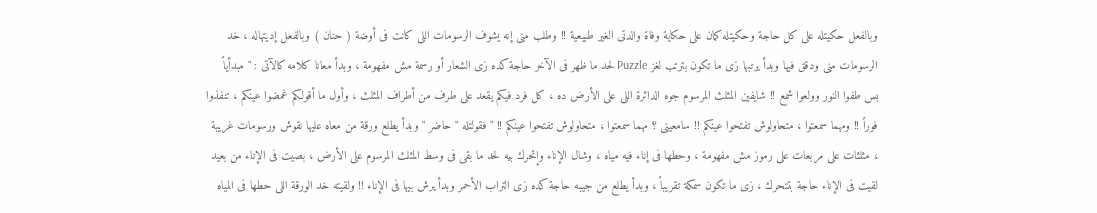وبالفعل حكيتله على كل حاجة وحكيتله كمان على حكاية وفاة والدتى الغير طبيعية !! وطلب منى إنه يشوف الرسومات اللى كانت فى أوضة ( حنان ) وبالفعل إديتهاله ، خد الرسومات منى ودقق فيها وبدأ يرتبها زى ما تكون بترتب لغز Puzzle لحد ما ظهر فى الآخر حاجة كده زى الشعار أو رسمة مش مفهومة ، وبدأ معانا كلامه كالآتى : " مبدأياً بس طفوا النور وولعوا شمع !! شايفين المثلث المرسوم جوه الدائرة اللى على الأرض ده ، كل فرد فيكم يقعد على طرف من أطراف المثلث ، وأول ما أقولكم غمضوا عينكم ، تنفذوا فوراً !! ومهما سمعتوا ، متحاولوش تفتحوا عينكم !! سامعينى ؟ مهما سمعتوا ، متحاولوش تفتحوا عينكم !! " فقولتله " حاضر " وبدأ يطلع ورقة من معاه عليها نقوش ورسومات غريبة ، مثلثات على مربعات على رموز مش مفهومة ، وحطها فى إناء فيه مياه ، وشال الإناء وإتحرك بيه لحد ما بقى فى وسط المثلث المرسوم على الأرض ، بصيت فى الإناء من بعيد لقيت فى الإناء حاجة بتتحرك ، زى ما تكون سمكة تقريباً ، وبدأ يطلع من جيبه حاجة كده زى التراب الأحمر وبدأ يرش بيها فى الإناء !! ولقيته خد الورقة اللى حطها فى المياه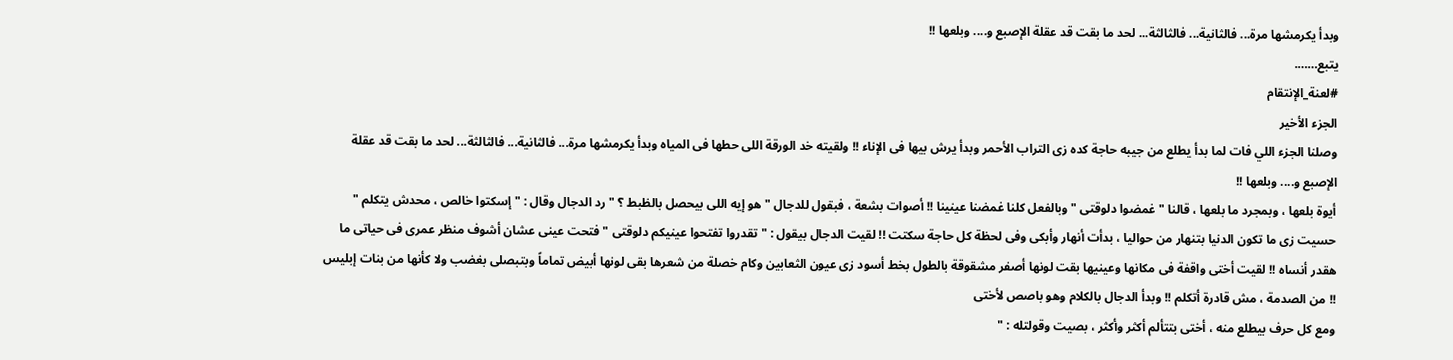وبدأ يكرمشها مرة... فالثانية... فالثالثة... لحد ما بقت قد عقلة الإصبع و.... وبلعها !!
يتبع…….
#لعنة_الإنتقام
الجزء الأخير
وصلنا الجزء اللي فات لما بدأ يطلع من جيبه حاجة كده زى التراب الأحمر وبدأ يرش بيها فى الإناء !! ولقيته خد الورقة اللى حطها فى المياه وبدأ يكرمشها مرة... فالثانية... فالثالثة... لحد ما بقت قد عقلة الإصبع و.... وبلعها !!
أيوة بلعها ، وبمجرد ما بلعها ، قالنا " غمضوا دلوقتى " وبالفعل كلنا غمضنا عينينا !! أصوات بشعة ، فبقول للدجال " هو إيه اللى بيحصل بالظبط ؟ " رد الدجال وقال : " إسكتوا خالص ، محدش يتكلم " حسيت زى ما تكون الدنيا بتنهار من حواليا ، بدأت أنهار وأبكى وفى لحظة كل حاجة سكتت !! لقيت الدجال بيقول : " تقدروا تفتحوا عينيكم دلوقتى " فتحت عينى عشان أشوف منظر عمرى فى حياتى ما هقدر أنساه !! لقيت أختى واقفة فى مكانها وعينيها بقت لونها أصفر مشقوقة بالطول بخط أسود زى عيون الثعابين وكام خصلة من شعرها بقى لونها أبيض تماماً وبتبصلى بغضب ولا كأنها من بنات إبليس !! من الصدمة ، مش قادرة أتكلم !! وبدأ الدجال بالكلام وهو باصص لأختى
ومع كل حرف بيطلع منه ، أختى بتتألم أكثر وأكثر ، بصيت وقولتله : "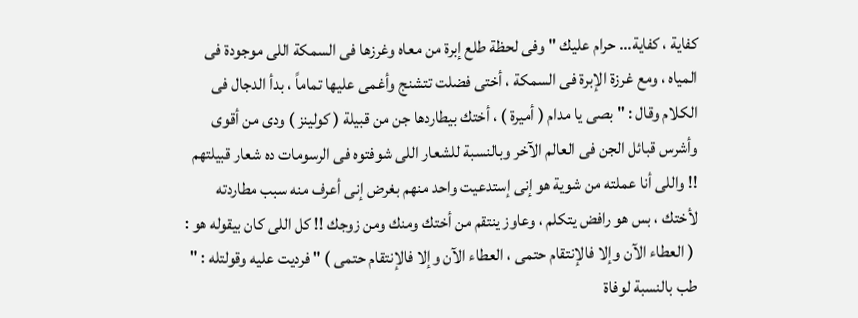كفاية ، كفاية... حرام عليك " وفى لحظة طلع إبرة من معاه وغرزها فى السمكة اللى موجودة فى المياه ، ومع غرزة الإبرة فى السمكة ، أختى فضلت تتشنج وأغمى عليها تماماً ، بدأ الدجال فى الكلام وقال : " بصى يا مدام ( أميرة ) ، أختك بيطاردها جن من قبيلة ( كولينز ) ودى من أقوى وأشرس قبائل الجن فى العالم الآخر وبالنسبة للشعار اللى شوفتوه فى الرسومات ده شعار قبيلتهم !! واللى أنا عملته من شوية هو إنى إستدعيت واحد منهم بغرض إنى أعرف منه سبب مطاردته لأختك ، بس هو رافض يتكلم ، وعاوز ينتقم من أختك ومنك ومن زوجك !! كل اللى كان بيقوله هو :
 ( العطاء الآن وإلا فالإنتقام حتمى ، العطاء الآن وإلا فالإنتقام حتمى ) " فرديت عليه وقولتله : " طب بالنسبة لوفاة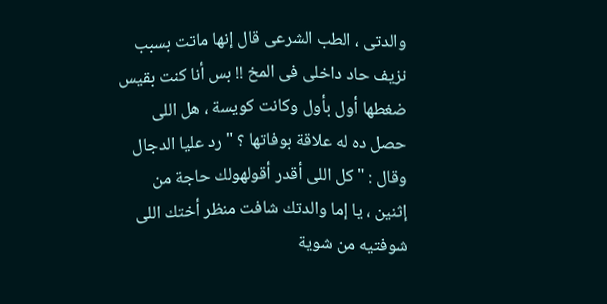والدتى ، الطب الشرعى قال إنها ماتت بسبب نزيف حاد داخلى فى المخ !! بس أنا كنت بقيس ضغطها أول بأول وكانت كويسة ، هل اللى حصل ده له علاقة بوفاتها ؟ " رد عليا الدجال وقال : " كل اللى أقدر أقولهولك حاجة من إثنين ، يا إما والدتك شافت منظر أختك اللى شوفتيه من شوية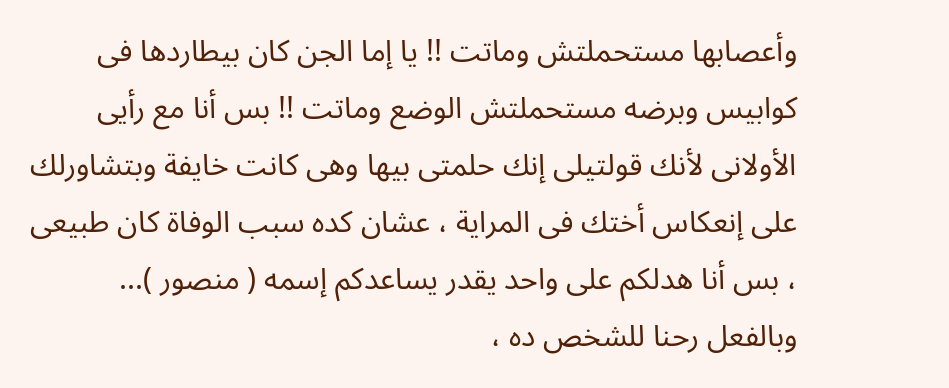وأعصابها مستحملتش وماتت !! يا إما الجن كان بيطاردها فى كوابيس وبرضه مستحملتش الوضع وماتت !! بس أنا مع رأيى الأولانى لأنك قولتيلى إنك حلمتى بيها وهى كانت خايفة وبتشاورلك على إنعكاس أختك فى المراية ، عشان كده سبب الوفاة كان طبيعى ، بس أنا هدلكم على واحد يقدر يساعدكم إسمه ( منصور )...
وبالفعل رحنا للشخص ده ،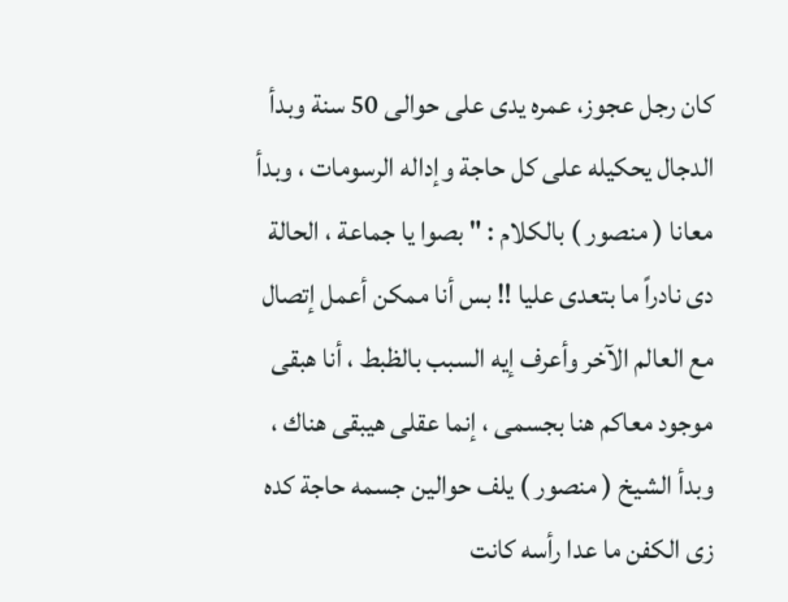كان رجل عجوز، عمره يدى على حوالى 50 سنة وبدأ الدجال يحكيله على كل حاجة وإداله الرسومات ، وبدأ معانا ( منصور ) بالكلام : " بصوا يا جماعة ، الحالة دى نادراً ما بتعدى عليا !! بس أنا ممكن أعمل إتصال مع العالم الآخر وأعرف إيه السبب بالظبط ، أنا هبقى موجود معاكم هنا بجسمى ، إنما عقلى هيبقى هناك ، وبدأ الشيخ ( منصور ) يلف حوالين جسمه حاجة كده زى الكفن ما عدا رأسه كانت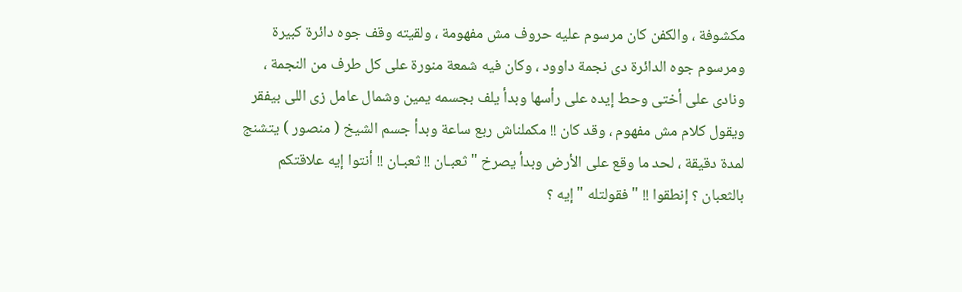مكشوفة ، والكفن كان مرسوم عليه حروف مش مفهومة ، ولقيته وقف جوه دائرة كبيرة ومرسوم جوه الدائرة دى نجمة داوود ، وكان فيه شمعة منورة على كل طرف من النجمة ، ونادى على أختى وحط إيده على رأسها وبدأ يلف بجسمه يمين وشمال عامل زى اللى بيفقر ويقول كلام مش مفهوم ، وقد كان !! مكملناش ربع ساعة وبدأ جسم الشيخ ( منصور ) يتشنج لمدة دقيقة ، لحد ما وقع على الأرض وبدأ يصرخ " ثعبـان !! ثعبـان !! أنتوا إيه علاقتكم بالثعبان ؟ إنطقوا !! " فقولتله " إيه ؟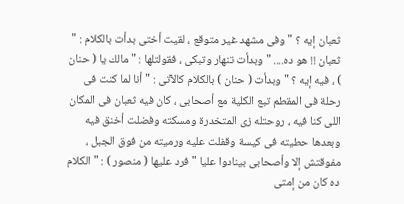ثعبان إيه ؟ " وفى مشهد غير متوقع ، لقيت أختى بدأت بالكلام : " ثعبان !! هو ده.... " وبدأت تنهار وتبكى ، فقولتلها : " مالك يا ( حنان ) ، فيه إيه ؟ " وبدأت ( حنان ) بالكلام كالآتى : " أنا لما كنت فى رحلة فى المقطم تبع الكلية مع أصحابى ، كان فيه ثعبان فى المكان اللى كنا فيه ، روحتله زى المتخدرة ومسكته وفضلت أخنق فيه وبعدها حطيته فى كيسة وقفلت عليه ورميته من فوق الجبل ، مفوقتش إلا وأصحابى بينادوا عليا " فرد عليها ( منصور ) : " الكلام ده كان من إمتى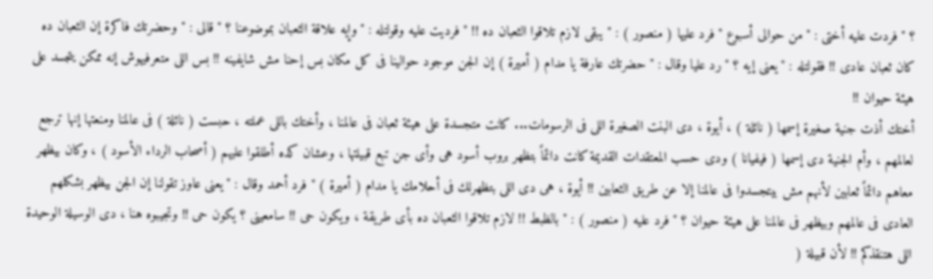؟ " فردت عليه أختى : " من حوالى أسبوع " فرد عليها ( منصور ) : " يبقى لازم تلاقوا الثعبان ده !! " فرديت عليه وقولتله : " وإيه علاقة الثعبان بموضوعنا ؟ " قالى : " وحضرتك فاكرة إن الثعبان ده كان ثعبان عادى !! فقولتله : " يعنى إيه ؟ " رد عليا وقال : " حضرتك عارفة يا مدام ( أميرة ) إن الجن موجود حوالينا فى كل مكان بس إحنا مش شايفينه !! بس اللى متعرفيهوش إنه ممكن يتجسد على هيئة حيوان !!
أختك أذت جنية صغيرة إسمها ( نائلة ) ، أيوة ، دى البنت الصغيرة اللى فى الرسومات... كانت متجسدة على هيئة ثعبان فى عالمنا ، وأختك باللى عملته ، حبست ( نائلة ) فى عالمنا ومنعتها إنها ترجع لعالمهم ، وأم الجنية دى إسمها ( فيفيانا ) ودى حسب المعتقدات القديمة كانت دائماً بتظهر بروب أسود هى وأى جن تبع قبيلتها ، وعشان كده أطلقوا عليهم ( أصحاب الرداء الأسود ) ، وكان بيظهر معاهم دائماً ثعابين لأنهم مش بيتجسدوا فى عالمنا إلا عن طريق الثعابين !! أيوة ، هى دى اللى بتظهرلك فى أحلامك يا مدام ( أميرة ) " فرد أحمد وقال : " يعنى عاوز تقولنا إن الجن بيظهر بشكلهم العادى فى عالمهم وبيظهر فى عالمنا على هيئة حيوان ؟ " فرد عليه ( منصور ) : " بالظبط !! لازم تلاقوا الثعبان ده بأى طريقة ، ويكون حى !! سامعينى ؟ يكون حى !! وتجيبوه هنا ، دى الوسيلة الوحيدة اللى هتنقذكم !! لأن قبيلة (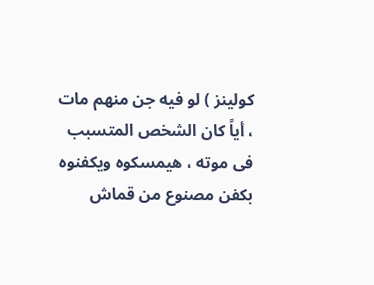كولينز ) لو فيه جن منهم مات ، أياً كان الشخص المتسبب فى موته ، هيمسكوه ويكفنوه بكفن مصنوع من قماش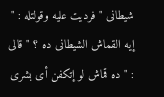شيطانى " فرديت عليه وقولتله : " إيه القماش الشيطانى ده ؟ " قالى : " ده قماش لو إتكفن أى بشرى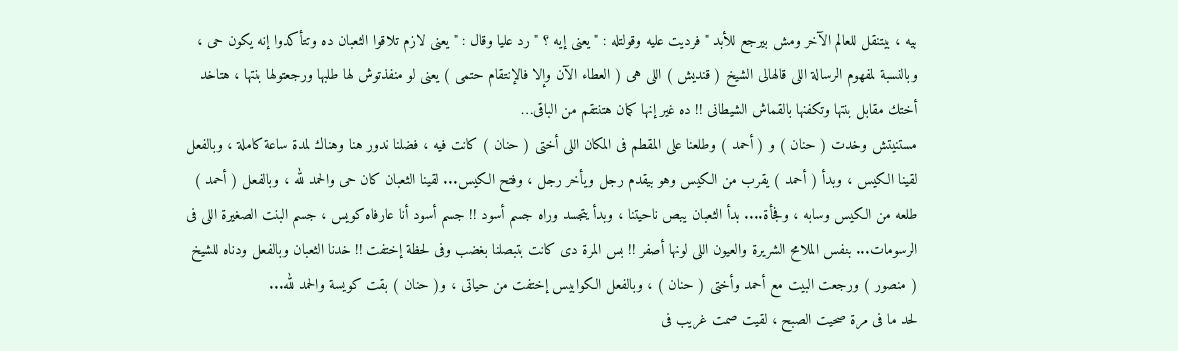بيه ، بيتنقل للعالم الآخر ومش بيرجع للأبد " فرديت عليه وقولتله : " يعنى إيه ؟ " رد عليا وقال : " يعنى لازم تلاقوا الثعبان ده وتتأكدوا إنه يكون حى ، وبالنسبة لمفهوم الرسالة اللى قالهالى الشيخ ( قنديش ) اللى هى ( العطاء الآن وإلا فالإنتقام حتمى ) يعنى لو منفذتوش لها طلبها ورجعتولها بنتها ، هتاخد أختك مقابل بنتها وتكفنها بالقماش الشيطانى !! ده غير إنها كمان هتنتقم من الباقى…
مستنيتش وخدت ( حنان ) و ( أحمد ) وطلعنا على المقطم فى المكان اللى أختى ( حنان ) كانت فيه ، فضلنا ندور هنا وهناك لمدة ساعة كاملة ، وبالفعل لقينا الكيس ، وبدأ ( أحمد ) يقرب من الكيس وهو بيقدم رجل ويأخر رجل ، وفتح الكيس... لقينا الثعبان كان حى والحمد لله ، وبالفعل ( أحمد ) طلعه من الكيس وسابه ، وفجأة.... بدأ الثعبان يبص ناحيتنا ، وبدأ يتجسد وراه جسم أسود !! جسم أسود أنا عارفاه كويس ، جسم البنت الصغيرة اللى فى الرسومات... بنفس الملامح الشريرة والعيون اللى لونها أصفر !! بس المرة دى كانت بتبصلنا بغضب وفى لحظة إختفت !! خدنا الثعبان وبالفعل ودناه للشيخ ( منصور ) ورجعت البيت مع أحمد وأختى ( حنان ) ، وبالفعل الكوابيس إختفت من حياتى ، و( حنان ) بقت كويسة والحمد لله...
لحد ما فى مرة صحيت الصبح ، لقيت صمت غريب فى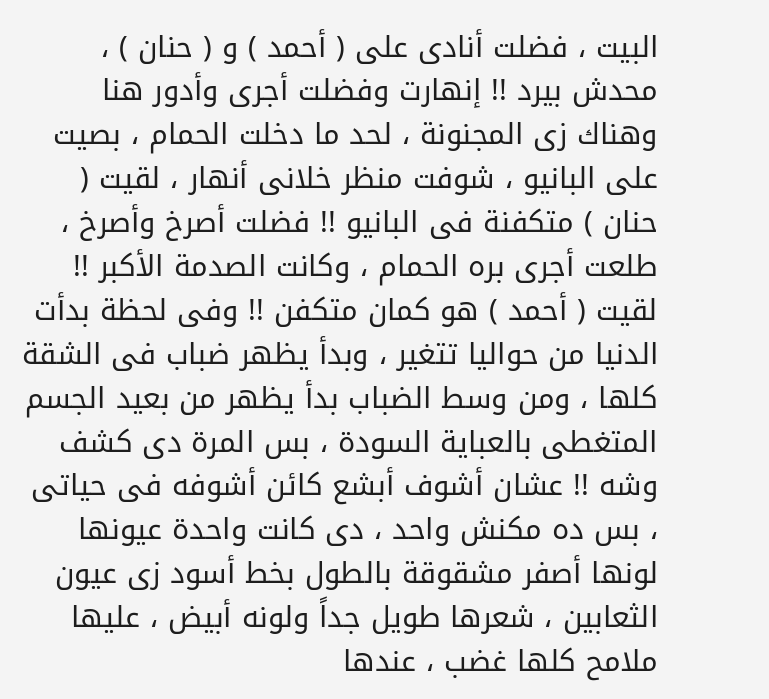البيت ، فضلت أنادى على ( أحمد ) و ( حنان ) ، محدش بيرد !! إنهارت وفضلت أجرى وأدور هنا وهناك زى المجنونة ، لحد ما دخلت الحمام ، بصيت على البانيو ، شوفت منظر خلانى أنهار ، لقيت ( حنان ) متكفنة فى البانيو !! فضلت أصرخ وأصرخ ، طلعت أجرى بره الحمام ، وكانت الصدمة الأكبر !! لقيت ( أحمد ) هو كمان متكفن !! وفى لحظة بدأت الدنيا من حواليا تتغير ، وبدأ يظهر ضباب فى الشقة كلها ، ومن وسط الضباب بدأ يظهر من بعيد الجسم المتغطى بالعباية السودة ، بس المرة دى كشف وشه !! عشان أشوف أبشع كائن أشوفه فى حياتى ، بس ده مكنش واحد ، دى كانت واحدة عيونها لونها أصفر مشقوقة بالطول بخط أسود زى عيون الثعابين ، شعرها طويل جداً ولونه أبيض ، عليها ملامح كلها غضب ، عندها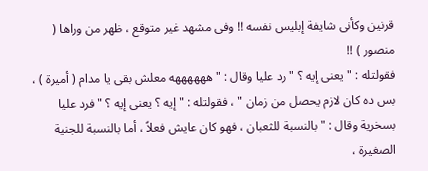قرنين وكأنى شايفة إبليس نفسه !! وفى مشهد غير متوقع ، ظهر من وراها ( منصور ) !!
فقولتله : " يعنى إيه ؟ " رد عليا وقال : " ههههههه معلش بقى يا مدام ( أميرة ) ، بس ده كان لازم يحصل من زمان " ، فقولتله : " إيه ؟ يعنى إيه ؟ " فرد عليا بسخرية وقال : " بالنسبة للثعبان ، فهو كان عايش فعلاً ، أما بالنسبة للجنية الصغيرة ،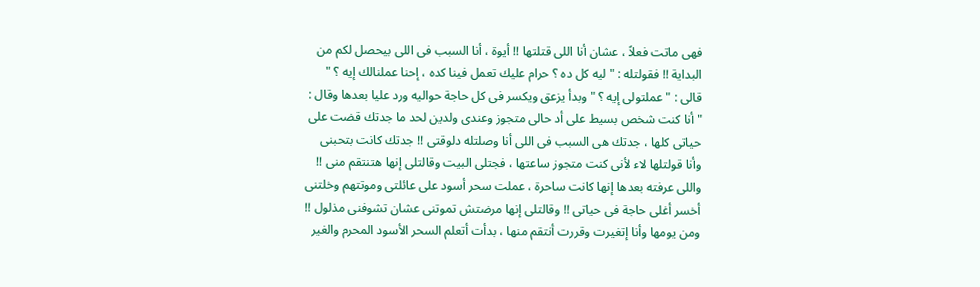فهى ماتت فعلاً ، عشان أنا اللى قتلتها !! أيوة ، أنا السبب فى اللى بيحصل لكم من البداية !! فقولتله : " ليه كل ده ؟ حرام عليك تعمل فينا كده ، إحنا عملنالك إيه ؟ " قالى : " عملتولى إيه ؟ " وبدأ يزعق ويكسر فى كل حاجة حواليه ورد عليا بعدها وقال : " أنا كنت شخص بسيط على أد حالى متجوز وعندى ولدين لحد ما جدتك قضت على حياتى كلها ، جدتك هى السبب فى اللى أنا وصلتله دلوقتى !! جدتك كانت بتحبنى وأنا قولتلها لاء لأنى كنت متجوز ساعتها ، فجتلى البيت وقالتلى إنها هتنتقم منى !! واللى عرفته بعدها إنها كانت ساحرة ، عملت سحر أسود على عائلتى وموتتهم وخلتنى أخسر أغلى حاجة فى حياتى !! وقالتلى إنها مرضتش تموتنى عشان تشوفنى مذلول !! ومن يومها وأنا إتغيرت وقررت أنتقم منها ، بدأت أتعلم السحر الأسود المحرم والغير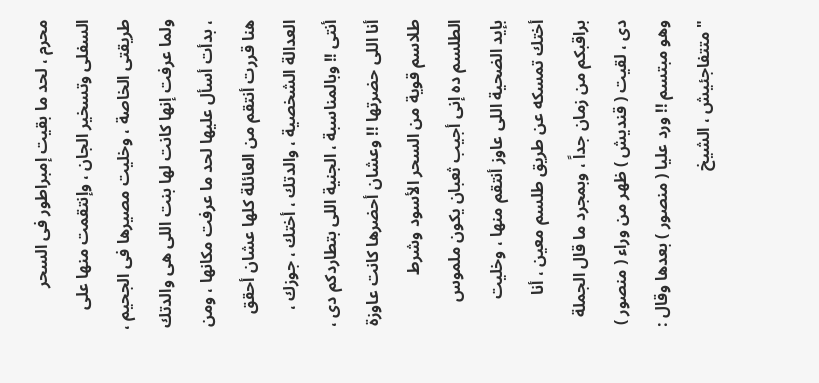محرم ، لحد ما بقيت إمبراطور فى السحر السفلى وتسخير الجان ، وإنتقمت منها على طريقتى الخاصة ، وخليت مصيرها فى الجحيم ، ولما عرفت إنها كانت لها بنت اللى هى والدتك ، بدأت أسأل عليها لحد ما عرفت مكانها ، ومن هنا قررت أنتقم من العائلة كلها عشان أحقق العدالة الشخصية ، والدتك ، أختك ، جوزك ، أنتى !! وبالمناسبة ، الجنية اللى بتطاردكم دى ، أنا اللى حضرتها !! وعشان أحضرها كانت عاوزة طلاسم قوية من السحر الأسود وشرط الطلسم ده إنى أجيب ثعبان يكون ملموس بإيد الضحية اللى عاوز أنتقم منها ، وخليت أختك تمسكه عن طريق طلسم معين ، أنا براقبكم من زمان جداً ، وبمجرد ما قال الجملة دى ، لقيت ( قنديش ) ظهر من وراء ( منصور ) وهو مبتسم !! ورد عليا ( منصور ) بعدها وقال : " متتفاجئيش ، الشيخ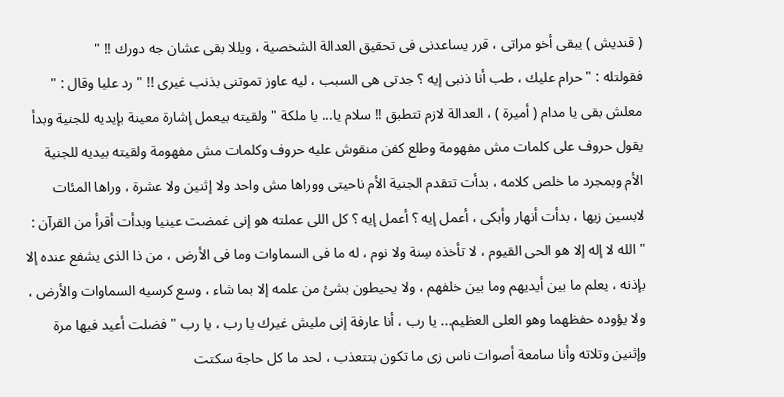( قنديش ) يبقى أخو مراتى ، قرر يساعدنى فى تحقيق العدالة الشخصية ، ويللا بقى عشان جه دورك !! "
فقولتله : " حرام عليك ، طب أنا ذنبى إيه ؟ جدتى هى السبب ، ليه عاوز تموتنى بذنب غيرى !! " رد عليا وقال : " معلش بقى يا مدام ( أميرة ) ، العدالة لازم تتطبق !! سلام يا... يا ملكة " ولقيته بيعمل إشارة معينة بإيديه للجنية وبدأ يقول حروف على كلمات مش مفهومة وطلع كفن منقوش عليه حروف وكلمات مش مفهومة ولقيته بيديه للجنية الأم وبمجرد ما خلص كلامه ، بدأت تتقدم الجنية الأم ناحيتى ووراها مش واحد ولا إثنين ولا عشرة ، وراها المئات لابسين زيها ، بدأت أنهار وأبكى ، أعمل إيه ؟ أعمل إيه ؟ كل اللى عملته هو إنى غمضت عينيا وبدأت أقرأ من القرآن : " الله لا إله إلا هو الحى القيوم ، لا تأخذه سِنة ولا نوم ، له ما فى السماوات وما فى الأرض ، من ذا الذى يشفع عنده إلا بإذنه ، يعلم ما بين أيديهم وما بين خلفهم ، ولا يحيطون بشئ من علمه إلا بما شاء ، وسع كرسيه السماوات والأرض ، ولا يؤوده حفظهما وهو العلى العظيم... يا رب ، أنا عارفة إنى مليش غيرك يا رب ، يا رب " فضلت أعيد فيها مرة وإثنين وتلاته وأنا سامعة أصوات ناس زى ما تكون بتتعذب ، لحد ما كل حاجة سكتت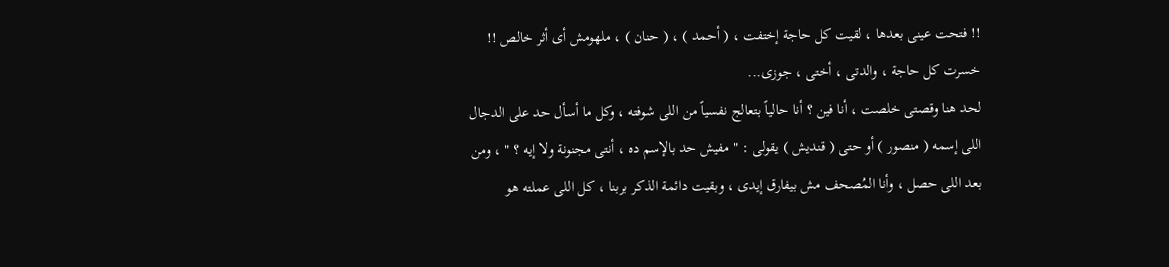!! فتحت عينى بعدها ، لقيت كل حاجة إختفت ، ( أحمد ) ، ( حنان ) ، ملهومش أى أثر خالص !! خسرت كل حاجة ، والدتى ، أختى ، جوزى...
لحد هنا وقصتى خلصت ، أنا فين ؟ أنا حالياً بتعالج نفسياً من اللى شوفته ، وكل ما أسأل حد على الدجال اللى إسمه ( منصور ) أو حتى ( قنديش ) يقولى : " مفيش حد بالإسم ده ، أنتى مجنونة ولا إيه ؟ " ، ومن بعد اللى حصل ، وأنا المُصحف مش بيفارق إيدى ، وبقيت دائمة الذكر بربنا ، كل اللى عملته هو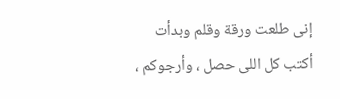إنى طلعت ورقة وقلم وبدأت أكتب كل اللى حصل ، وأرجوكم ،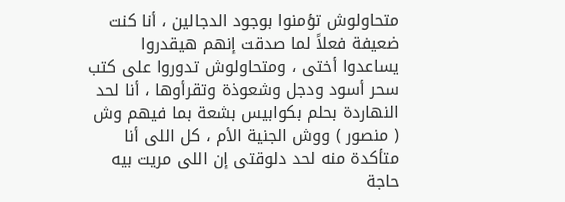متحاولوش تؤمنوا بوجود الدجالين ، أنا كنت ضعيفة فعلاً لما صدقت إنهم هيقدروا يساعدوا أختى ، ومتحاولوش تدوروا على كتب سحر أسود ودجل وشعوذة وتقرأوها ، أنا لحد النهاردة بحلم بكوابيس بشعة بما فيهم وش ( منصور ) ووش الجنية الأم ، كل اللى أنا متأكدة منه لحد دلوقتى إن اللى مريت بيه حاجة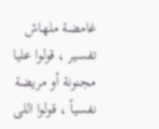غامضة ملهاش تفسير ، قولوا عليا مجنونة أو مريضة نفسياً ، قولوا اللى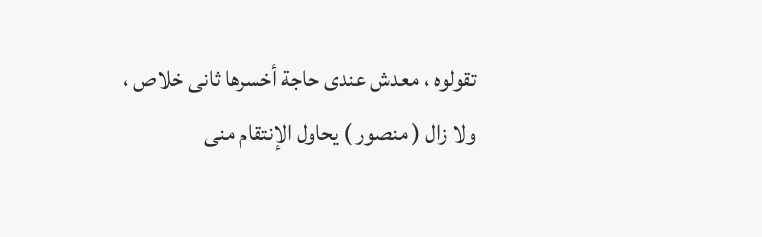تقولوه ، معدش عندى حاجة أخسرها ثانى خلاص ، ولا زال ( منصور ) يحاول الإنتقام منى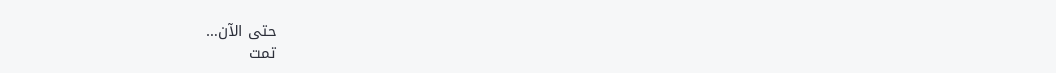حتى الآن…
تمت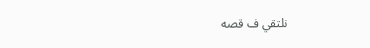نلتقي ف قصه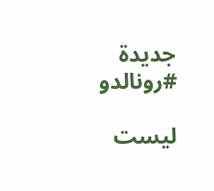جديدة
#رونالدو

ليست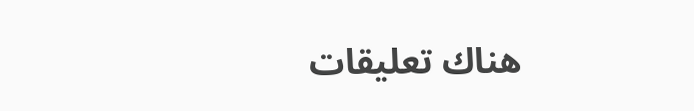هناك تعليقات